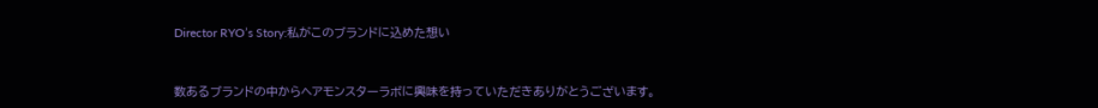Director RYO’s Story:私がこのブランドに込めた想い


数あるブランドの中からヘアモンスターラボに興味を持っていただきありがとうございます。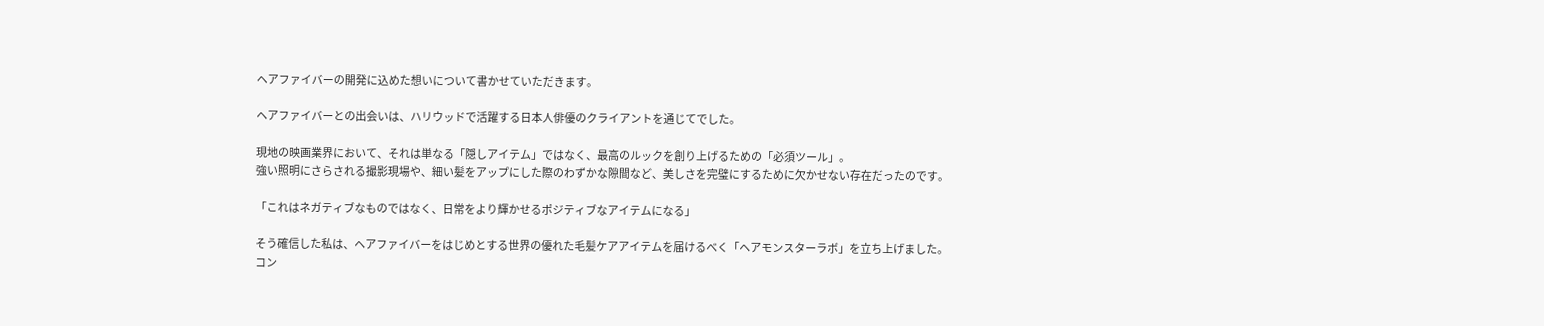ヘアファイバーの開発に込めた想いについて書かせていただきます。

ヘアファイバーとの出会いは、ハリウッドで活躍する日本人俳優のクライアントを通じてでした。

現地の映画業界において、それは単なる「隠しアイテム」ではなく、最高のルックを創り上げるための「必須ツール」。
強い照明にさらされる撮影現場や、細い髪をアップにした際のわずかな隙間など、美しさを完璧にするために欠かせない存在だったのです。

「これはネガティブなものではなく、日常をより輝かせるポジティブなアイテムになる」

そう確信した私は、ヘアファイバーをはじめとする世界の優れた毛髪ケアアイテムを届けるべく「ヘアモンスターラボ」を立ち上げました。
コン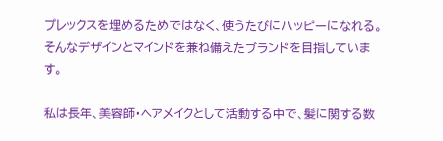プレックスを埋めるためではなく、使うたびにハッピーになれる。そんなデザインとマインドを兼ね備えたブランドを目指しています。

私は長年、美容師・ヘアメイクとして活動する中で、髪に関する数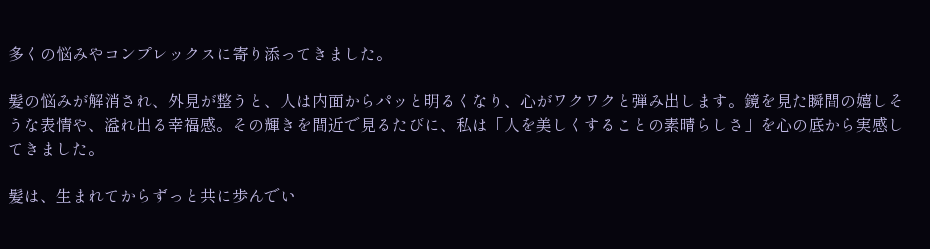多くの悩みやコンプレックスに寄り添ってきました。

髪の悩みが解消され、外見が整うと、人は内面からパッと明るくなり、心がワクワクと弾み出します。鏡を見た瞬間の嬉しそうな表情や、溢れ出る幸福感。その輝きを間近で見るたびに、私は「人を美しくすることの素晴らしさ」を心の底から実感してきました。

髪は、生まれてからずっと共に歩んでい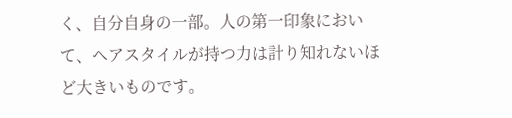く、自分自身の一部。人の第一印象において、ヘアスタイルが持つ力は計り知れないほど大きいものです。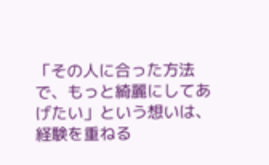「その人に合った方法で、もっと綺麗にしてあげたい」という想いは、経験を重ねる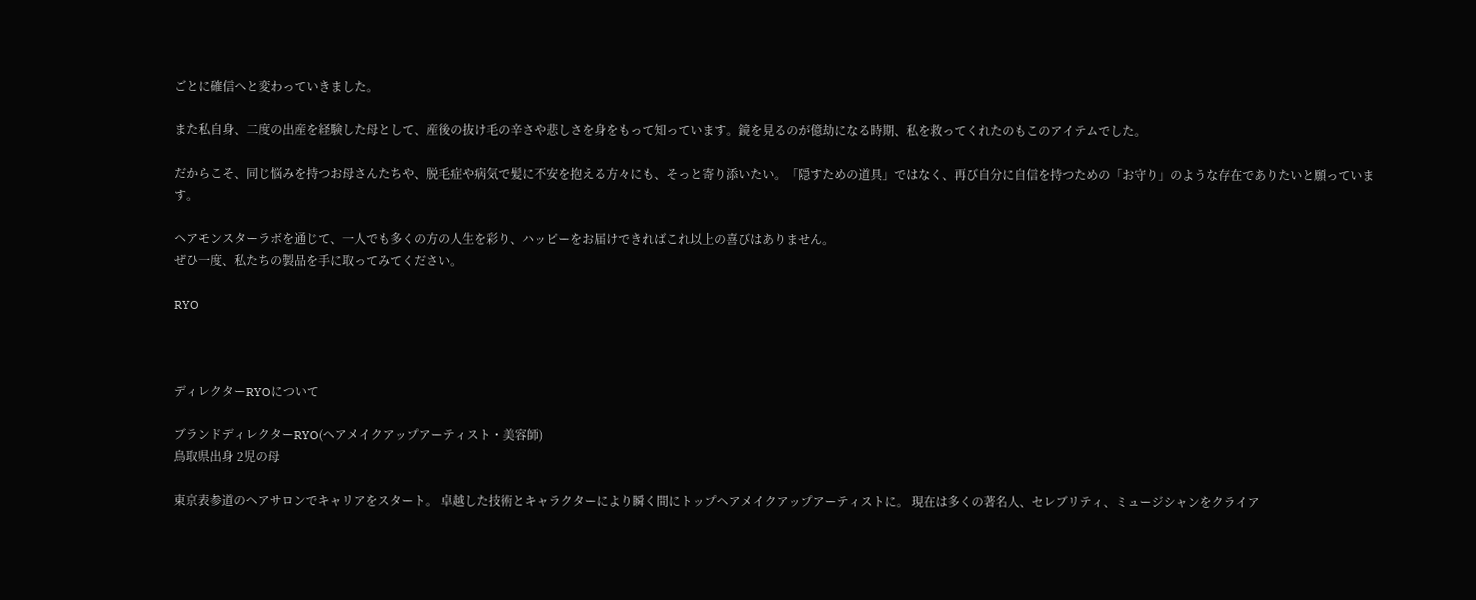ごとに確信へと変わっていきました。

また私自身、二度の出産を経験した母として、産後の抜け毛の辛さや悲しさを身をもって知っています。鏡を見るのが億劫になる時期、私を救ってくれたのもこのアイテムでした。

だからこそ、同じ悩みを持つお母さんたちや、脱毛症や病気で髪に不安を抱える方々にも、そっと寄り添いたい。「隠すための道具」ではなく、再び自分に自信を持つための「お守り」のような存在でありたいと願っています。

ヘアモンスターラボを通じて、一人でも多くの方の人生を彩り、ハッピーをお届けできればこれ以上の喜びはありません。
ぜひ一度、私たちの製品を手に取ってみてください。

RYO



ディレクターRYOについて

ブランドディレクターRYO(ヘアメイクアップアーティスト・美容師)
鳥取県出身 2児の母

東京表参道のヘアサロンでキャリアをスタート。 卓越した技術とキャラクターにより瞬く間にトップヘアメイクアップアーティストに。 現在は多くの著名人、セレブリティ、ミュージシャンをクライア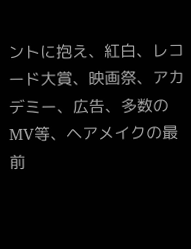ントに抱え、紅白、レコード大賞、映画祭、アカデミー、広告、多数のMV等、ヘアメイクの最前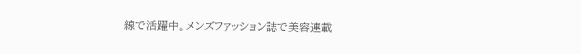線で活躍中。メンズファッション誌で美容連載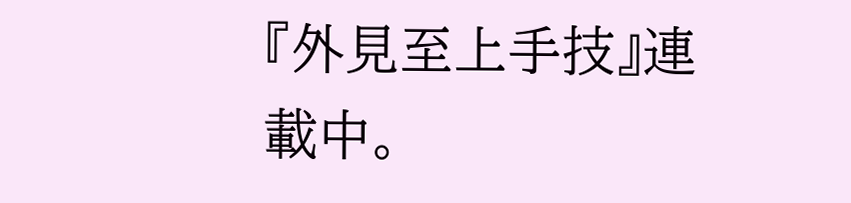『外見至上手技』連載中。